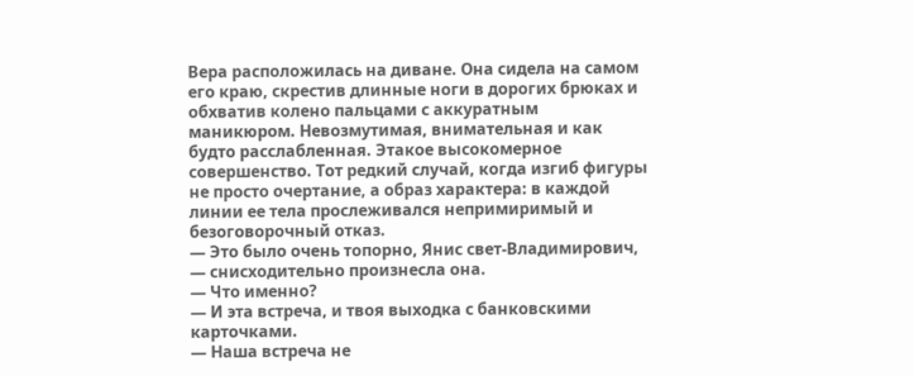Вера расположилась на диване. Она сидела на самом его краю, скрестив длинные ноги в дорогих брюках и обхватив колено пальцами с аккуратным маникюром. Невозмутимая, внимательная и как будто расслабленная. Этакое высокомерное совершенство. Тот редкий случай, когда изгиб фигуры не просто очертание, а образ характера: в каждой линии ее тела прослеживался непримиримый и безоговорочный отказ.
— Это было очень топорно, Янис свет-Владимирович, — снисходительно произнесла она.
— Что именно?
— И эта встреча, и твоя выходка с банковскими карточками.
— Наша встреча не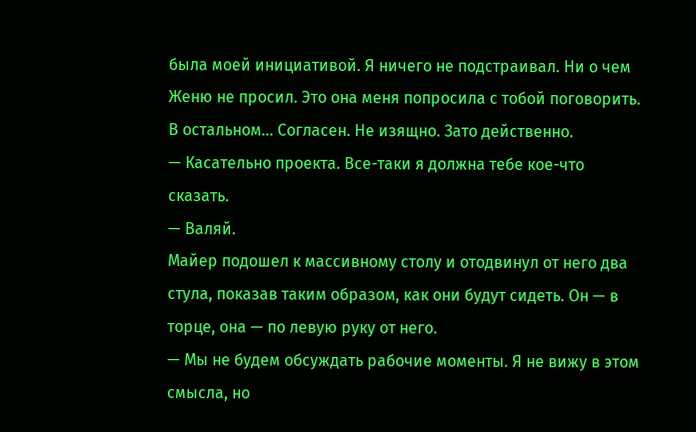была моей инициативой. Я ничего не подстраивал. Ни о чем Женю не просил. Это она меня попросила с тобой поговорить. В остальном... Согласен. Не изящно. Зато действенно.
— Касательно проекта. Все-таки я должна тебе кое-что сказать.
— Валяй.
Майер подошел к массивному столу и отодвинул от него два стула, показав таким образом, как они будут сидеть. Он — в торце, она — по левую руку от него.
— Мы не будем обсуждать рабочие моменты. Я не вижу в этом смысла, но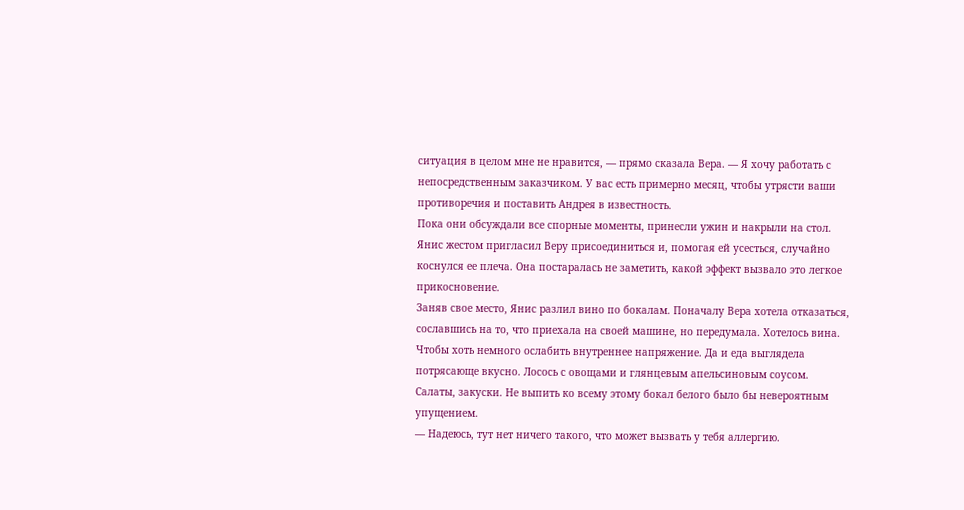ситуация в целом мне не нравится, — прямо сказала Вера. — Я хочу работать с непосредственным заказчиком. У вас есть примерно месяц, чтобы утрясти ваши противоречия и поставить Андрея в известность.
Пока они обсуждали все спорные моменты, принесли ужин и накрыли на стол. Янис жестом пригласил Веру присоединиться и, помогая ей усесться, случайно коснулся ее плеча. Она постаралась не заметить, какой эффект вызвало это легкое прикосновение.
Заняв свое место, Янис разлил вино по бокалам. Поначалу Вера хотела отказаться, сославшись на то, что приехала на своей машине, но передумала. Хотелось вина. Чтобы хоть немного ослабить внутреннее напряжение. Да и еда выглядела потрясающе вкусно. Лосось с овощами и глянцевым апельсиновым соусом. Салаты, закуски. Не выпить ко всему этому бокал белого было бы невероятным упущением.
— Надеюсь, тут нет ничего такого, что может вызвать у тебя аллергию.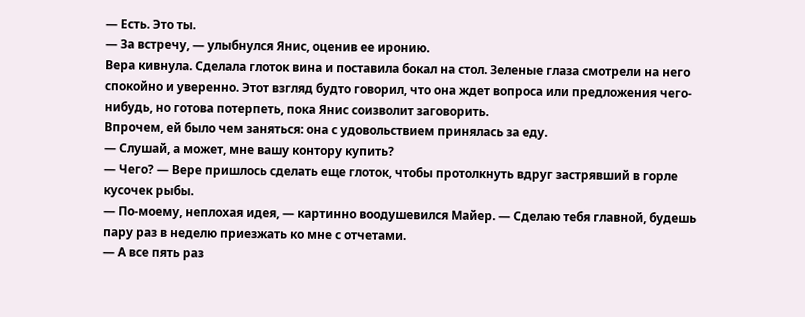— Есть. Это ты.
— За встречу, — улыбнулся Янис, оценив ее иронию.
Вера кивнула. Сделала глоток вина и поставила бокал на стол. Зеленые глаза смотрели на него спокойно и уверенно. Этот взгляд будто говорил, что она ждет вопроса или предложения чего-нибудь, но готова потерпеть, пока Янис соизволит заговорить.
Впрочем, ей было чем заняться: она с удовольствием принялась за еду.
— Слушай, а может, мне вашу контору купить?
— Чего? — Вере пришлось сделать еще глоток, чтобы протолкнуть вдруг застрявший в горле кусочек рыбы.
— По-моему, неплохая идея, — картинно воодушевился Майер. — Сделаю тебя главной, будешь пару раз в неделю приезжать ко мне с отчетами.
— А все пять раз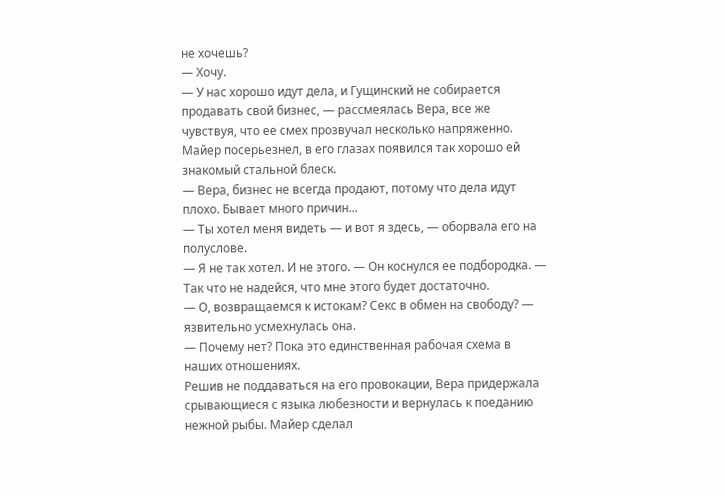не хочешь?
— Хочу.
— У нас хорошо идут дела, и Гущинский не собирается продавать свой бизнес, — рассмеялась Вера, все же чувствуя, что ее смех прозвучал несколько напряженно.
Майер посерьезнел, в его глазах появился так хорошо ей знакомый стальной блеск.
— Вера, бизнес не всегда продают, потому что дела идут плохо. Бывает много причин...
— Ты хотел меня видеть — и вот я здесь, — оборвала его на полуслове.
— Я не так хотел. И не этого. — Он коснулся ее подбородка. — Так что не надейся, что мне этого будет достаточно.
— О, возвращаемся к истокам? Секс в обмен на свободу? — язвительно усмехнулась она.
— Почему нет? Пока это единственная рабочая схема в наших отношениях.
Решив не поддаваться на его провокации, Вера придержала срывающиеся с языка любезности и вернулась к поеданию нежной рыбы. Майер сделал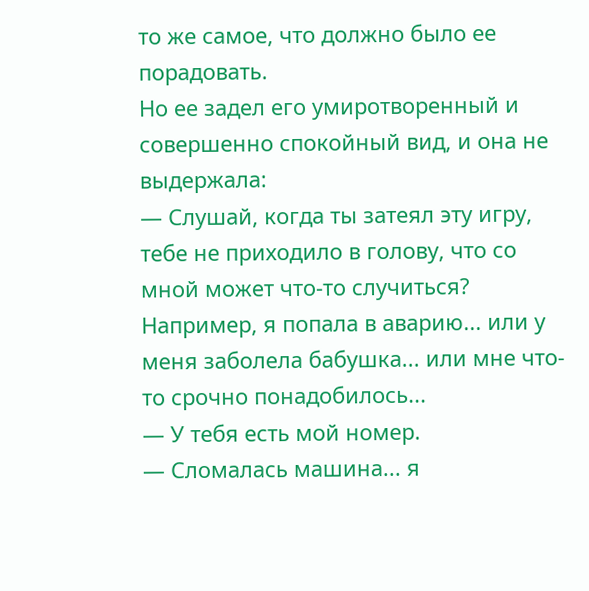то же самое, что должно было ее порадовать.
Но ее задел его умиротворенный и совершенно спокойный вид, и она не выдержала:
— Слушай, когда ты затеял эту игру, тебе не приходило в голову, что со мной может что-то случиться? Например, я попала в аварию... или у меня заболела бабушка... или мне что-то срочно понадобилось...
— У тебя есть мой номер.
— Сломалась машина... я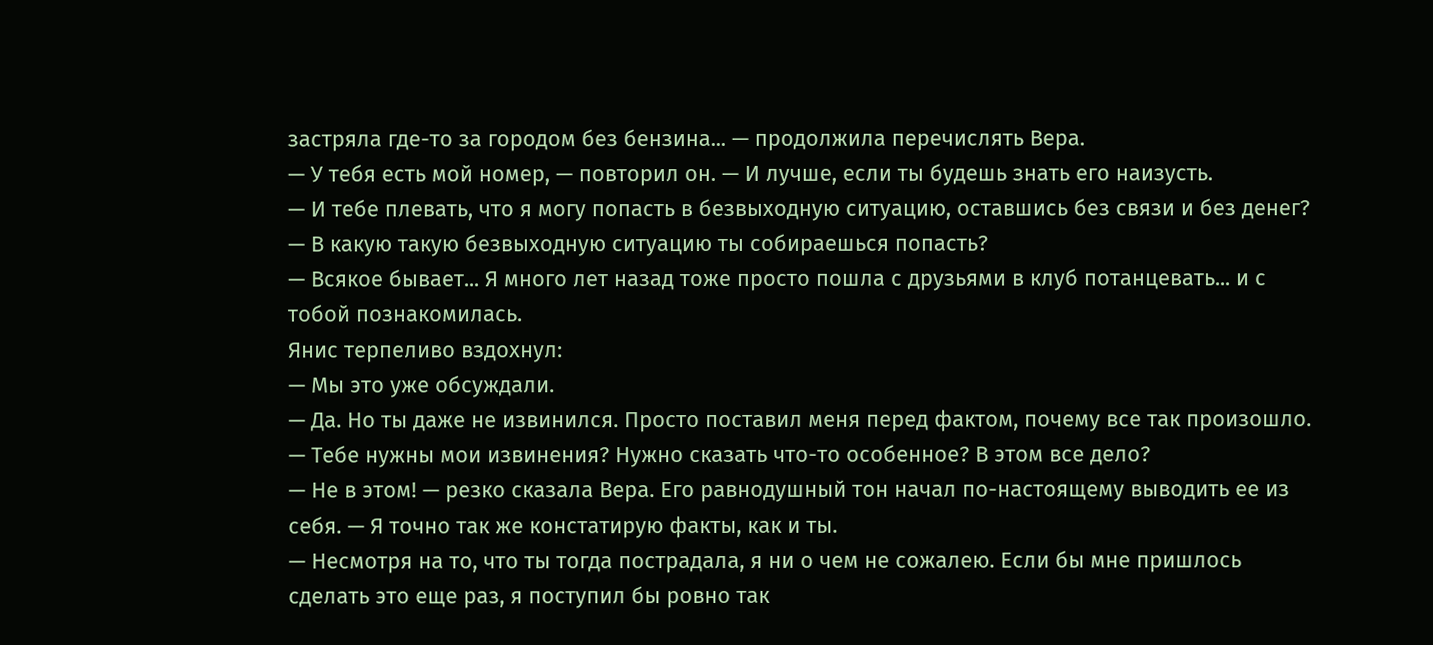застряла где-то за городом без бензина... — продолжила перечислять Вера.
— У тебя есть мой номер, — повторил он. — И лучше, если ты будешь знать его наизусть.
— И тебе плевать, что я могу попасть в безвыходную ситуацию, оставшись без связи и без денег?
— В какую такую безвыходную ситуацию ты собираешься попасть?
— Всякое бывает... Я много лет назад тоже просто пошла с друзьями в клуб потанцевать... и с тобой познакомилась.
Янис терпеливо вздохнул:
— Мы это уже обсуждали.
— Да. Но ты даже не извинился. Просто поставил меня перед фактом, почему все так произошло.
— Тебе нужны мои извинения? Нужно сказать что-то особенное? В этом все дело?
— Не в этом! — резко сказала Вера. Его равнодушный тон начал по-настоящему выводить ее из себя. — Я точно так же констатирую факты, как и ты.
— Несмотря на то, что ты тогда пострадала, я ни о чем не сожалею. Если бы мне пришлось сделать это еще раз, я поступил бы ровно так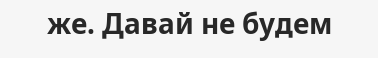же. Давай не будем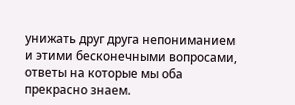унижать друг друга непониманием и этими бесконечными вопросами, ответы на которые мы оба прекрасно знаем.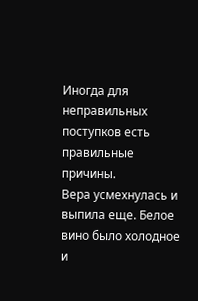Иногда для неправильных поступков есть правильные причины.
Вера усмехнулась и выпила еще. Белое вино было холодное и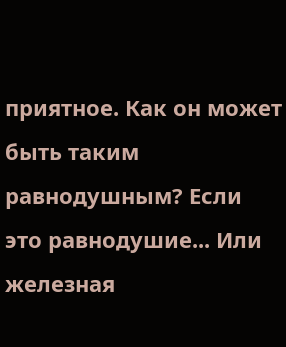приятное. Как он может быть таким равнодушным? Если это равнодушие... Или железная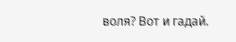воля? Вот и гадай.